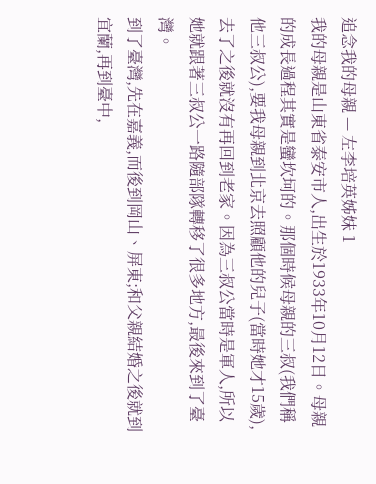追念我的母親 — 左李培英姊妹 1
我的母親是山東省泰安市人,出生於1933年10月12日。母親的成長過程其實是蠻坎坷的。那個時候母親的三叔(我們稱他三叔公),要我母親到北京去照顧他的兒子(當時她才15歲),去了之後就沒有再回到老家。因為三叔公當時是軍人,所以她就跟著三叔公一路隨部隊轉移了很多地方,最後來到了臺灣。
到了臺灣,先在嘉義,而後到岡山、屏東;和父親結婚之後就到宜蘭,再到臺中,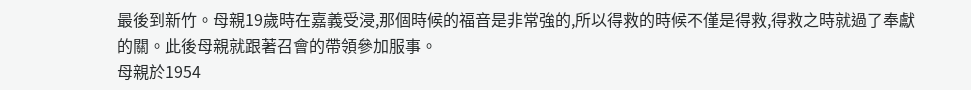最後到新竹。母親19歲時在嘉義受浸,那個時候的福音是非常強的,所以得救的時候不僅是得救,得救之時就過了奉獻的關。此後母親就跟著召會的帶領參加服事。
母親於1954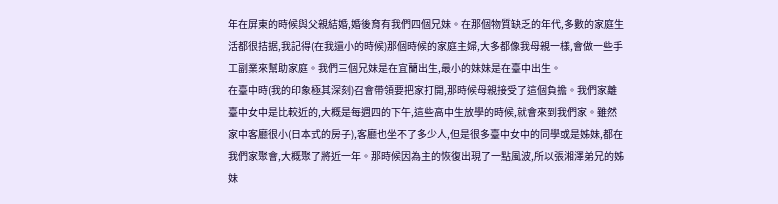年在屏東的時候與父親結婚,婚後育有我們四個兄妹。在那個物質缺乏的年代,多數的家庭生活都很拮据,我記得(在我還小的時候)那個時候的家庭主婦,大多都像我母親一樣,會做一些手工副業來幫助家庭。我們三個兄妹是在宜蘭出生,最小的妹妹是在臺中出生。
在臺中時(我的印象極其深刻)召會帶領要把家打開,那時候母親接受了這個負擔。我們家離臺中女中是比較近的,大概是每週四的下午,這些高中生放學的時候,就會來到我們家。雖然家中客廳很小(日本式的房子),客廳也坐不了多少人,但是很多臺中女中的同學或是姊妹,都在我們家聚會,大概聚了將近一年。那時候因為主的恢復出現了一點風波,所以張湘澤弟兄的姊妹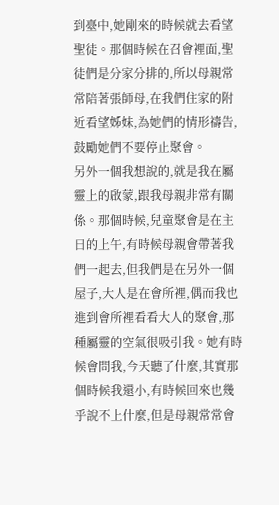到臺中,她剛來的時候就去看望聖徒。那個時候在召會裡面,聖徒們是分家分排的,所以母親常常陪著張師母,在我們住家的附近看望姊妹,為她們的情形禱告,鼓勵她們不要停止聚會。
另外一個我想說的,就是我在屬靈上的啟蒙,跟我母親非常有關係。那個時候,兒童聚會是在主日的上午,有時候母親會帶著我們一起去,但我們是在另外一個屋子,大人是在會所裡,偶而我也進到會所裡看看大人的聚會,那種屬靈的空氣很吸引我。她有時候會問我,今天聽了什麼,其實那個時候我還小,有時候回來也幾乎說不上什麼,但是母親常常會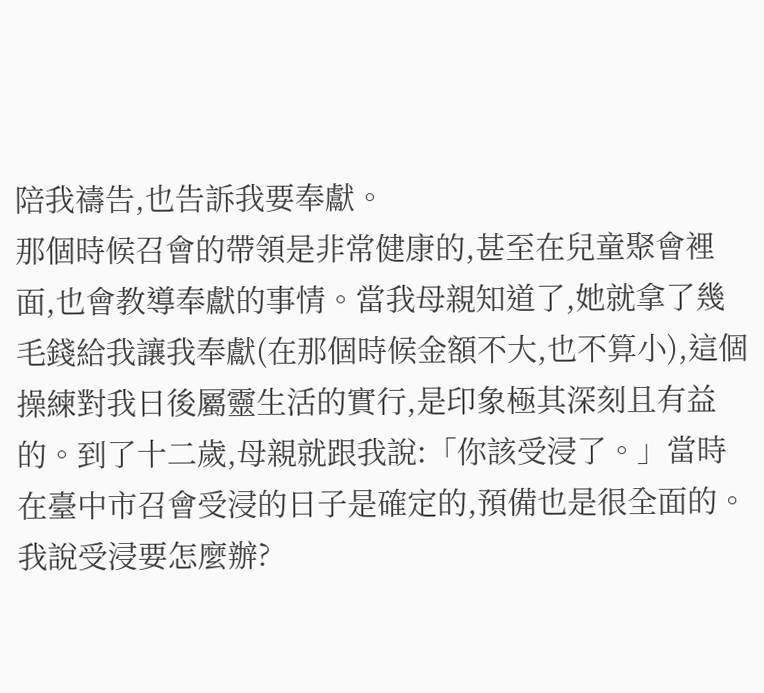陪我禱告,也告訴我要奉獻。
那個時候召會的帶領是非常健康的,甚至在兒童聚會裡面,也會教導奉獻的事情。當我母親知道了,她就拿了幾毛錢給我讓我奉獻(在那個時候金額不大,也不算小),這個操練對我日後屬靈生活的實行,是印象極其深刻且有益的。到了十二歲,母親就跟我說:「你該受浸了。」當時在臺中市召會受浸的日子是確定的,預備也是很全面的。我說受浸要怎麼辦?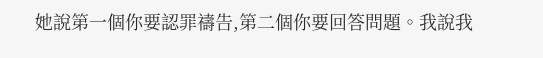她說第一個你要認罪禱告,第二個你要回答問題。我說我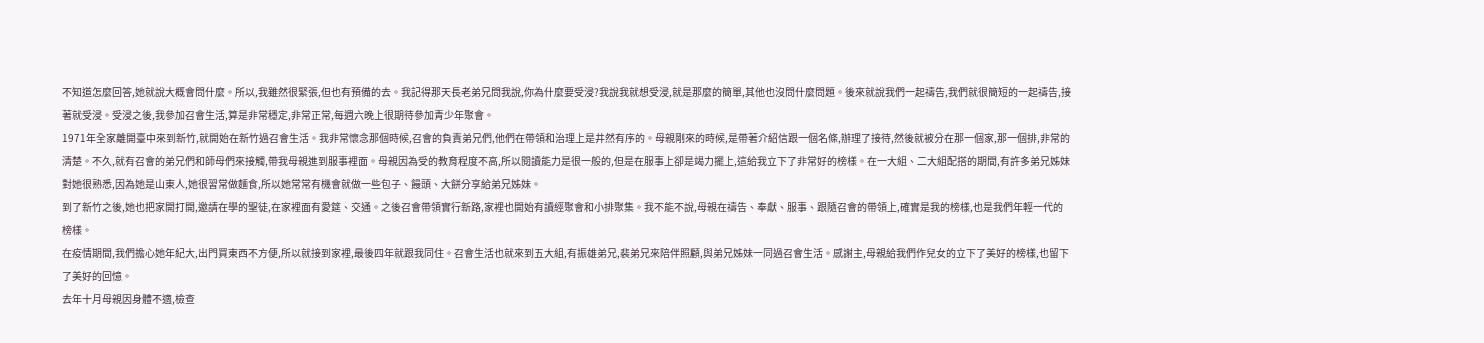不知道怎麼回答,她就說大概會問什麼。所以,我雖然很緊張,但也有預備的去。我記得那天長老弟兄問我說,你為什麼要受浸?我說我就想受浸,就是那麼的簡單,其他也沒問什麼問題。後來就說我們一起禱告,我們就很簡短的一起禱告,接著就受浸。受浸之後,我參加召會生活,算是非常穩定,非常正常,每週六晚上很期待參加青少年聚會。
1971年全家離開臺中來到新竹,就開始在新竹過召會生活。我非常懷念那個時候,召會的負責弟兄們,他們在帶領和治理上是井然有序的。母親剛來的時候,是帶著介紹信跟一個名條,辦理了接待,然後就被分在那一個家,那一個排,非常的清楚。不久,就有召會的弟兄們和師母們來接觸,帶我母親進到服事裡面。母親因為受的教育程度不高,所以閱讀能力是很一般的,但是在服事上卻是竭力擺上,這給我立下了非常好的榜樣。在一大組、二大組配搭的期間,有許多弟兄姊妹對她很熟悉,因為她是山東人,她很習常做麵食,所以她常常有機會就做一些包子、饅頭、大餅分享給弟兄姊妹。
到了新竹之後,她也把家開打開,邀請在學的聖徒,在家裡面有愛筵、交通。之後召會帶領實行新路,家裡也開始有讀經聚會和小排聚集。我不能不說,母親在禱告、奉獻、服事、跟隨召會的帶領上,確實是我的榜樣,也是我們年輕一代的榜樣。
在疫情期間,我們擔心她年紀大,出門買東西不方便,所以就接到家裡,最後四年就跟我同住。召會生活也就來到五大組,有振雄弟兄,裴弟兄來陪伴照顧,與弟兄姊妹一同過召會生活。感謝主,母親給我們作兒女的立下了美好的榜樣,也留下了美好的回憶。
去年十月母親因身體不適,檢查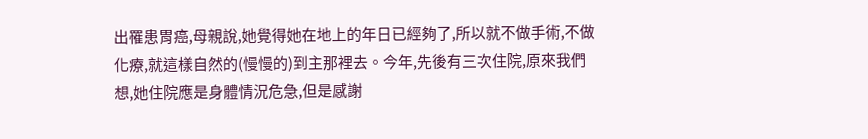出罹患胃癌,母親說,她覺得她在地上的年日已經夠了,所以就不做手術,不做化療,就這樣自然的(慢慢的)到主那裡去。今年,先後有三次住院,原來我們想,她住院應是身體情況危急,但是感謝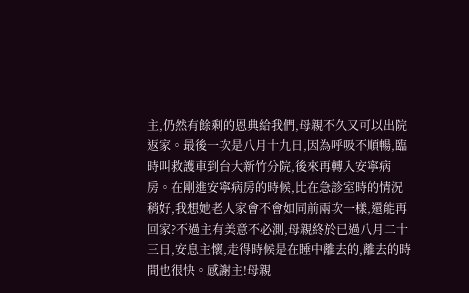主,仍然有餘剩的恩典給我們,母親不久又可以出院返家。最後一次是八月十九日,因為呼吸不順暢,臨時叫救護車到台大新竹分院,後來再轉入安寧病房。在剛進安寧病房的時候,比在急診室時的情況稍好,我想她老人家會不會如同前兩次一樣,還能再回家?不過主有美意不必測,母親終於已過八月二十三日,安息主懷,走得時候是在睡中離去的,離去的時間也很快。感謝主!母親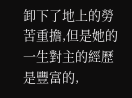卸下了地上的勞苦重擔,但是她的一生對主的經歷是豐富的,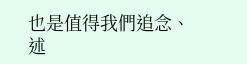也是值得我們追念、述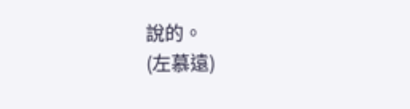說的。
(左慕遠)